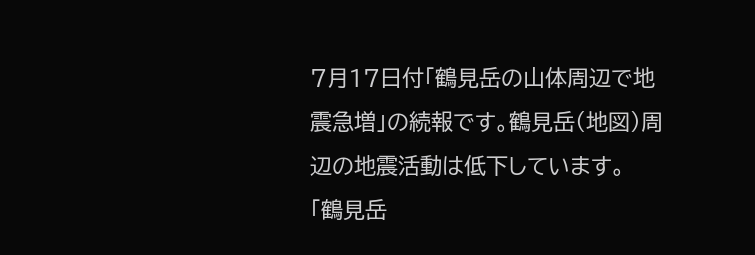7月17日付「鶴見岳の山体周辺で地震急増」の続報です。鶴見岳(地図)周辺の地震活動は低下しています。
「鶴見岳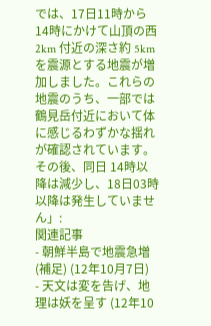では、17日11時から 14時にかけて山頂の西 2km 付近の深さ約 5km を震源とする地震が増加しました。これらの地震のうち、一部では鶴見岳付近において体に感じるわずかな揺れが確認されています。その後、同日 14時以降は減少し、18日03時以降は発生していません」:
関連記事
- 朝鮮半島で地震急増 (補足) (12年10月7日)
- 天文は変を告げ、地理は妖を呈す (12年10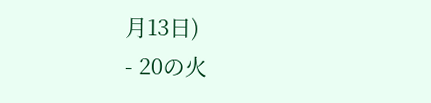月13日)
- 20の火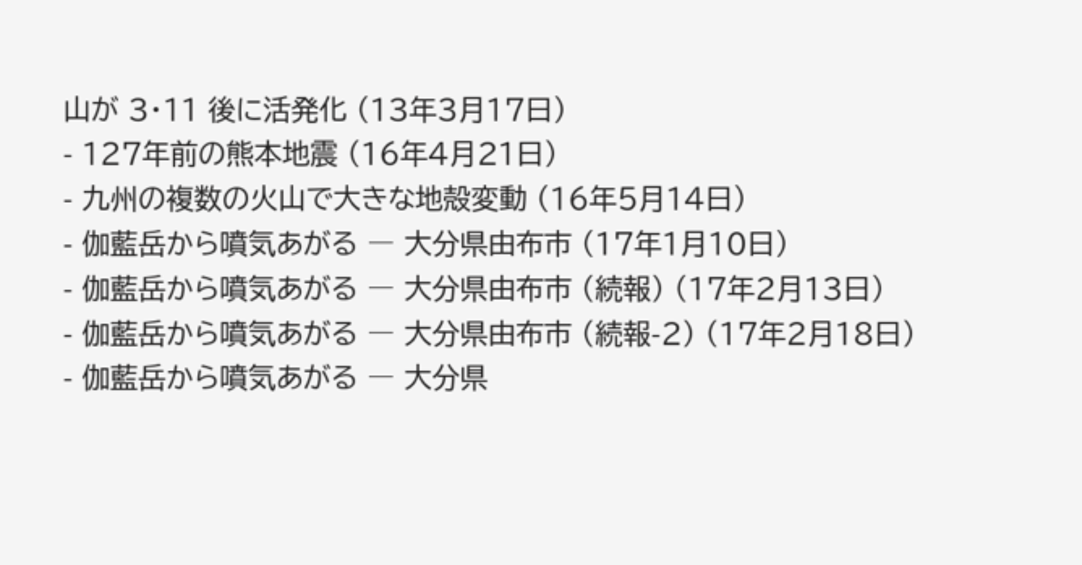山が 3・11 後に活発化 (13年3月17日)
- 127年前の熊本地震 (16年4月21日)
- 九州の複数の火山で大きな地殻変動 (16年5月14日)
- 伽藍岳から噴気あがる ― 大分県由布市 (17年1月10日)
- 伽藍岳から噴気あがる ― 大分県由布市 (続報) (17年2月13日)
- 伽藍岳から噴気あがる ― 大分県由布市 (続報-2) (17年2月18日)
- 伽藍岳から噴気あがる ― 大分県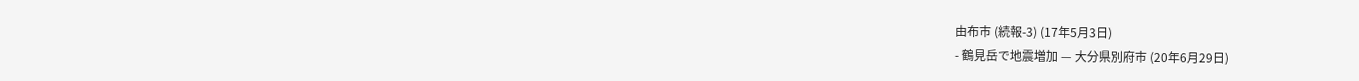由布市 (続報-3) (17年5月3日)
- 鶴見岳で地震増加 — 大分県別府市 (20年6月29日)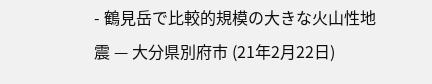- 鶴見岳で比較的規模の大きな火山性地震 — 大分県別府市 (21年2月22日)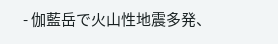- 伽藍岳で火山性地震多発、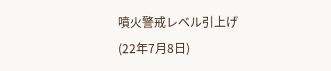噴火警戒レベル引上げ (22年7月8日)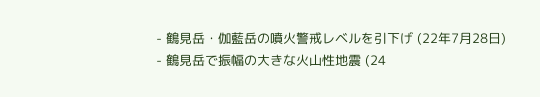- 鶴見岳・伽藍岳の噴火警戒レベルを引下げ (22年7月28日)
- 鶴見岳で振幅の大きな火山性地震 (24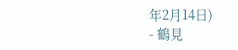年2月14日)
- 鶴見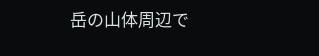岳の山体周辺で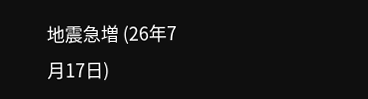地震急増 (26年7月17日)